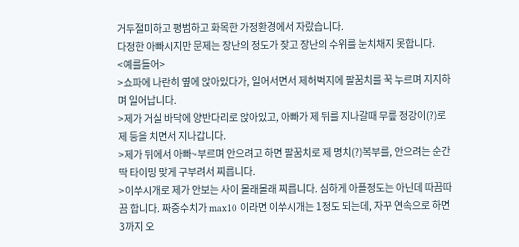거두절미하고 평범하고 화목한 가정환경에서 자랐습니다.
다정한 아빠시지만 문제는 장난의 정도가 잦고 장난의 수위를 눈치채지 못합니다.
<예를들어>
>쇼파에 나란히 옆에 앉아있다가, 일어서면서 제허벅지에 팔꿈치를 꾹 누르며 지지하며 일어납니다.
>제가 거실 바닥에 양반다리로 앉아있고, 아빠가 제 뒤를 지나갈때 무릎 정강이(?)로 제 등을 치면서 지나갑니다.
>제가 뒤에서 아빠~부르며 안으려고 하면 팔꿈치로 제 명치(?)복부를, 안으려는 순간 딱 타이밍 맞게 구부려서 찌릅니다.
>이쑤시개로 제가 안보는 사이 몰래몰래 찌릅니다. 심하게 아플정도는 아닌데 따끔따끔 합니다. 짜증수치가 max10 이라면 이쑤시개는 1정도 되는데, 자꾸 연속으로 하면 3까지 오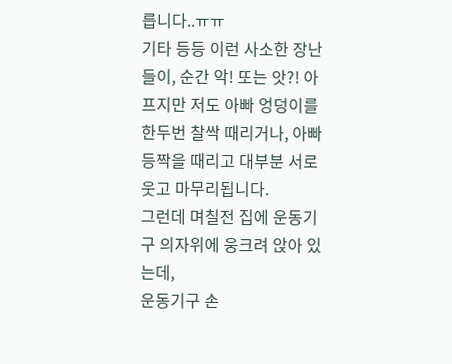릅니다..ㅠㅠ
기타 등등 이런 사소한 장난들이, 순간 악! 또는 앗?! 아프지만 저도 아빠 엉덩이를 한두번 찰싹 때리거나, 아빠 등짝을 때리고 대부분 서로 웃고 마무리됩니다.
그런데 며칠전 집에 운동기구 의자위에 웅크려 앉아 있는데,
운동기구 손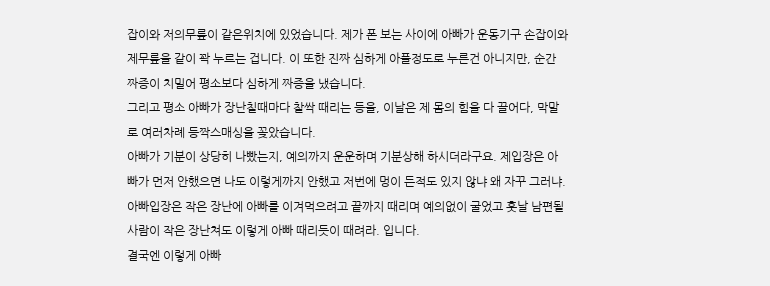잡이와 저의무릎이 같은위치에 있었습니다. 제가 폰 보는 사이에 아빠가 운동기구 손잡이와 제무릎을 같이 꽉 누르는 겁니다. 이 또한 진짜 심하게 아플정도로 누른건 아니지만, 순간 짜증이 치밀어 평소보다 심하게 짜증을 냈습니다.
그리고 평소 아빠가 장난칠때마다 찰싹 때리는 등을, 이날은 제 몸의 힘을 다 끌어다, 막말로 여러차례 등짝스매싱을 꽂았습니다.
아빠가 기분이 상당히 나빴는지, 예의까지 운운하며 기분상해 하시더라구요. 제입장은 아빠가 먼저 안했으면 나도 이렇게까지 안했고 저번에 멍이 든적도 있지 않냐 왜 자꾸 그러냐. 아빠입장은 작은 장난에 아빠를 이겨먹으려고 끝까지 때리며 예의없이 굴었고 훗날 남편될 사람이 작은 장난쳐도 이렇게 아빠 때리듯이 때려라. 입니다.
결국엔 이렇게 아빠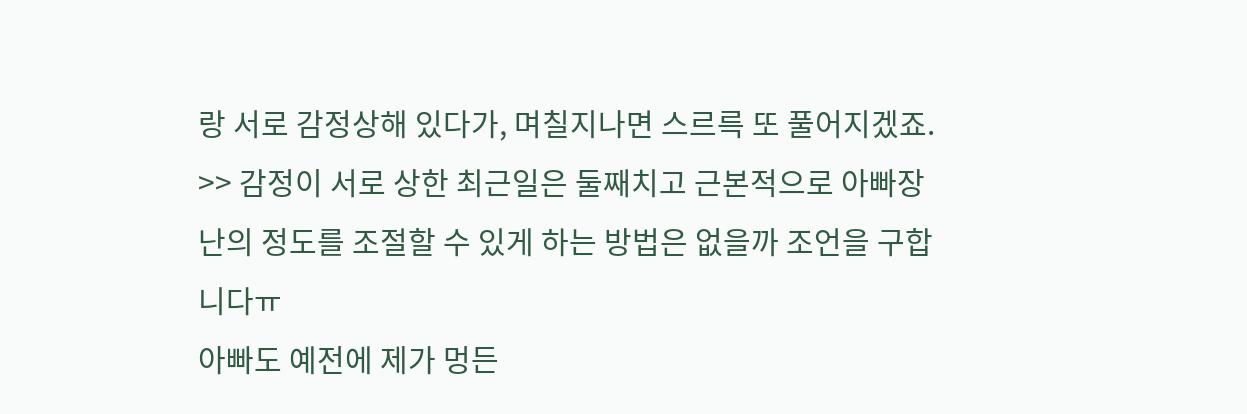랑 서로 감정상해 있다가, 며칠지나면 스르륵 또 풀어지겠죠.
>> 감정이 서로 상한 최근일은 둘째치고 근본적으로 아빠장난의 정도를 조절할 수 있게 하는 방법은 없을까 조언을 구합니다ㅠ
아빠도 예전에 제가 멍든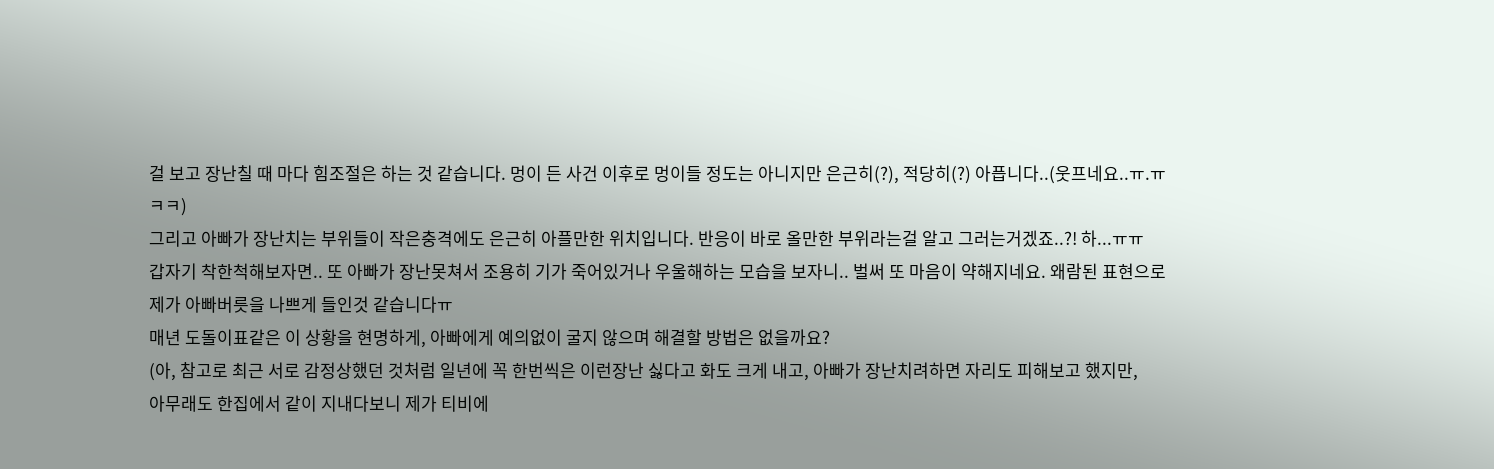걸 보고 장난칠 때 마다 힘조절은 하는 것 같습니다. 멍이 든 사건 이후로 멍이들 정도는 아니지만 은근히(?), 적당히(?) 아픕니다..(웃프네요..ㅠ.ㅠㅋㅋ)
그리고 아빠가 장난치는 부위들이 작은충격에도 은근히 아플만한 위치입니다. 반응이 바로 올만한 부위라는걸 알고 그러는거겠죠..?! 하...ㅠㅠ
갑자기 착한척해보자면.. 또 아빠가 장난못쳐서 조용히 기가 죽어있거나 우울해하는 모습을 보자니.. 벌써 또 마음이 약해지네요. 왜람된 표현으로 제가 아빠버릇을 나쁘게 들인것 같습니다ㅠ
매년 도돌이표같은 이 상황을 현명하게, 아빠에게 예의없이 굴지 않으며 해결할 방법은 없을까요?
(아, 참고로 최근 서로 감정상했던 것처럼 일년에 꼭 한번씩은 이런장난 싫다고 화도 크게 내고, 아빠가 장난치려하면 자리도 피해보고 했지만,
아무래도 한집에서 같이 지내다보니 제가 티비에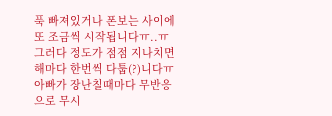푹 빠져있거나 폰보는 사이에 또 조금씩 시작됩니다ㅠ..ㅠ 그러다 정도가 점점 지나치면 해마다 한번씩 다툽(?)니다ㅠ
아빠가 장난칠때마다 무반응으로 무시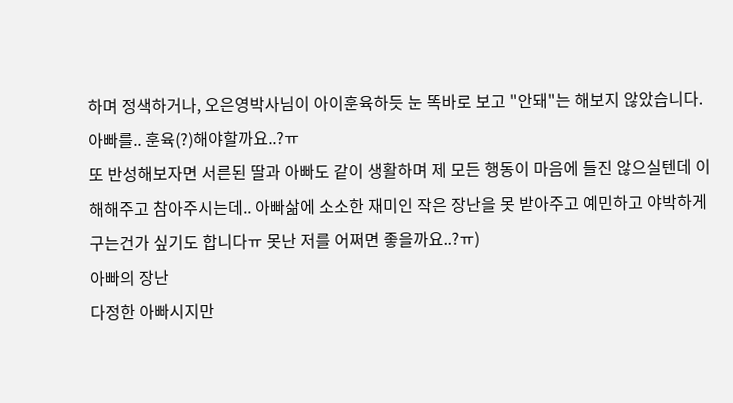하며 정색하거나, 오은영박사님이 아이훈육하듯 눈 똑바로 보고 "안돼"는 해보지 않았습니다. 아빠를.. 훈육(?)해야할까요..?ㅠ
또 반성해보자면 서른된 딸과 아빠도 같이 생활하며 제 모든 행동이 마음에 들진 않으실텐데 이해해주고 참아주시는데.. 아빠삶에 소소한 재미인 작은 장난을 못 받아주고 예민하고 야박하게 구는건가 싶기도 합니다ㅠ 못난 저를 어쩌면 좋을까요..?ㅠ)
아빠의 장난
다정한 아빠시지만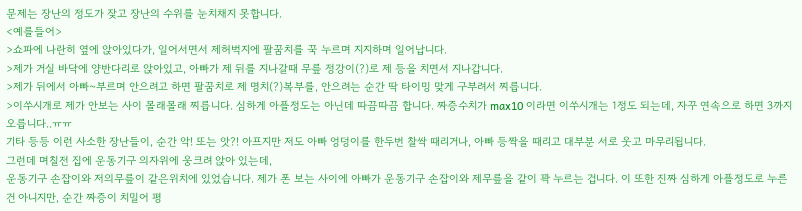문제는 장난의 정도가 잦고 장난의 수위를 눈치채지 못합니다.
<예를들어>
>쇼파에 나란히 옆에 앉아있다가, 일어서면서 제허벅지에 팔꿈치를 꾹 누르며 지지하며 일어납니다.
>제가 거실 바닥에 양반다리로 앉아있고, 아빠가 제 뒤를 지나갈때 무릎 정강이(?)로 제 등을 치면서 지나갑니다.
>제가 뒤에서 아빠~부르며 안으려고 하면 팔꿈치로 제 명치(?)복부를, 안으려는 순간 딱 타이밍 맞게 구부려서 찌릅니다.
>이쑤시개로 제가 안보는 사이 몰래몰래 찌릅니다. 심하게 아플정도는 아닌데 따끔따끔 합니다. 짜증수치가 max10 이라면 이쑤시개는 1정도 되는데, 자꾸 연속으로 하면 3까지 오릅니다..ㅠㅠ
기타 등등 이런 사소한 장난들이, 순간 악! 또는 앗?! 아프지만 저도 아빠 엉덩이를 한두번 찰싹 때리거나, 아빠 등짝을 때리고 대부분 서로 웃고 마무리됩니다.
그런데 며칠전 집에 운동기구 의자위에 웅크려 앉아 있는데,
운동기구 손잡이와 저의무릎이 같은위치에 있었습니다. 제가 폰 보는 사이에 아빠가 운동기구 손잡이와 제무릎을 같이 꽉 누르는 겁니다. 이 또한 진짜 심하게 아플정도로 누른건 아니지만, 순간 짜증이 치밀어 평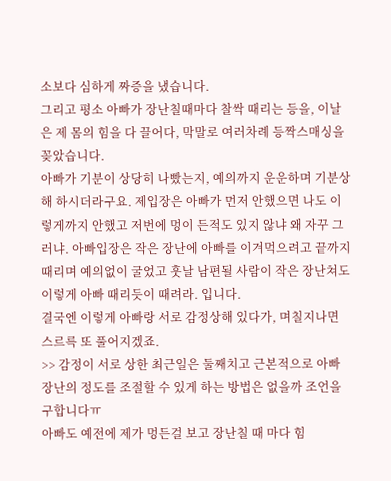소보다 심하게 짜증을 냈습니다.
그리고 평소 아빠가 장난칠때마다 찰싹 때리는 등을, 이날은 제 몸의 힘을 다 끌어다, 막말로 여러차례 등짝스매싱을 꽂았습니다.
아빠가 기분이 상당히 나빴는지, 예의까지 운운하며 기분상해 하시더라구요. 제입장은 아빠가 먼저 안했으면 나도 이렇게까지 안했고 저번에 멍이 든적도 있지 않냐 왜 자꾸 그러냐. 아빠입장은 작은 장난에 아빠를 이겨먹으려고 끝까지 때리며 예의없이 굴었고 훗날 남편될 사람이 작은 장난쳐도 이렇게 아빠 때리듯이 때려라. 입니다.
결국엔 이렇게 아빠랑 서로 감정상해 있다가, 며칠지나면 스르륵 또 풀어지겠죠.
>> 감정이 서로 상한 최근일은 둘째치고 근본적으로 아빠장난의 정도를 조절할 수 있게 하는 방법은 없을까 조언을 구합니다ㅠ
아빠도 예전에 제가 멍든걸 보고 장난칠 때 마다 힘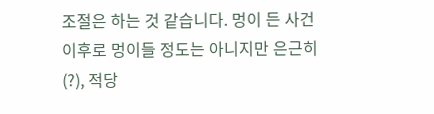조절은 하는 것 같습니다. 멍이 든 사건 이후로 멍이들 정도는 아니지만 은근히(?), 적당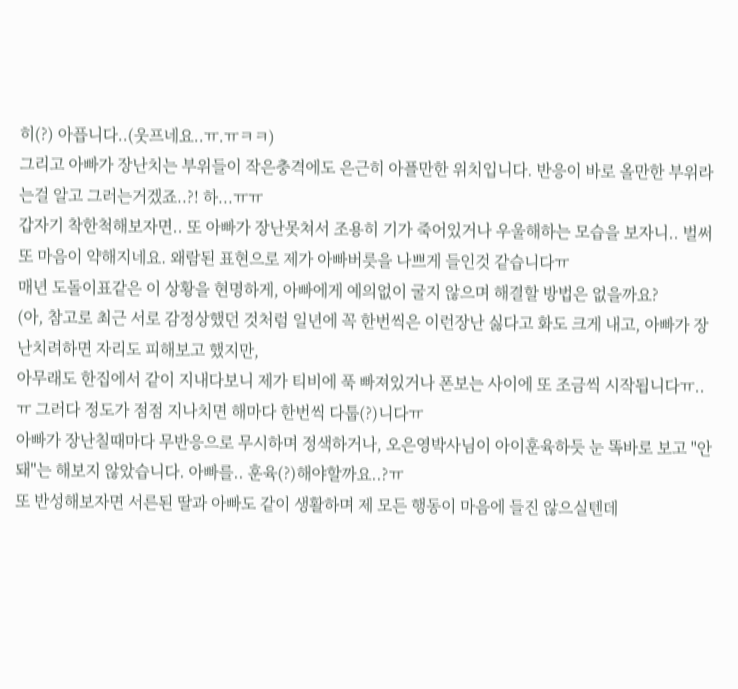히(?) 아픕니다..(웃프네요..ㅠ.ㅠㅋㅋ)
그리고 아빠가 장난치는 부위들이 작은충격에도 은근히 아플만한 위치입니다. 반응이 바로 올만한 부위라는걸 알고 그러는거겠죠..?! 하...ㅠㅠ
갑자기 착한척해보자면.. 또 아빠가 장난못쳐서 조용히 기가 죽어있거나 우울해하는 모습을 보자니.. 벌써 또 마음이 약해지네요. 왜람된 표현으로 제가 아빠버릇을 나쁘게 들인것 같습니다ㅠ
매년 도돌이표같은 이 상황을 현명하게, 아빠에게 예의없이 굴지 않으며 해결할 방법은 없을까요?
(아, 참고로 최근 서로 감정상했던 것처럼 일년에 꼭 한번씩은 이런장난 싫다고 화도 크게 내고, 아빠가 장난치려하면 자리도 피해보고 했지만,
아무래도 한집에서 같이 지내다보니 제가 티비에 푹 빠져있거나 폰보는 사이에 또 조금씩 시작됩니다ㅠ..ㅠ 그러다 정도가 점점 지나치면 해마다 한번씩 다툽(?)니다ㅠ
아빠가 장난칠때마다 무반응으로 무시하며 정색하거나, 오은영박사님이 아이훈육하듯 눈 똑바로 보고 "안돼"는 해보지 않았습니다. 아빠를.. 훈육(?)해야할까요..?ㅠ
또 반성해보자면 서른된 딸과 아빠도 같이 생활하며 제 모든 행동이 마음에 들진 않으실텐데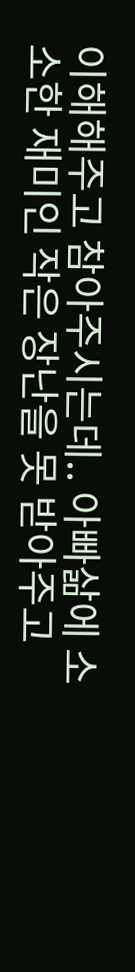이해해주고 참아주시는데.. 아빠삶에 소소한 재미인 작은 장난을 못 받아주고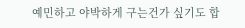예민하고 야박하게 구는건가 싶기도 합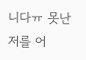니다ㅠ 못난 저를 어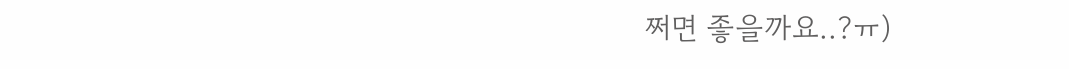쩌면 좋을까요..?ㅠ)